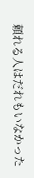頼れる人はだれもいなかった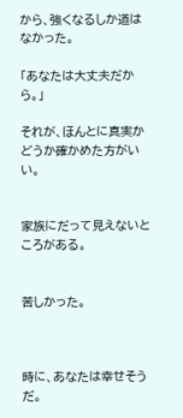から、強くなるしか道はなかった。

「あなたは大丈夫だから。」

それが、ほんとに真実かどうか確かめた方がいい。


家族にだって見えないところがある。


苦しかった。



時に、あなたは幸せそうだ。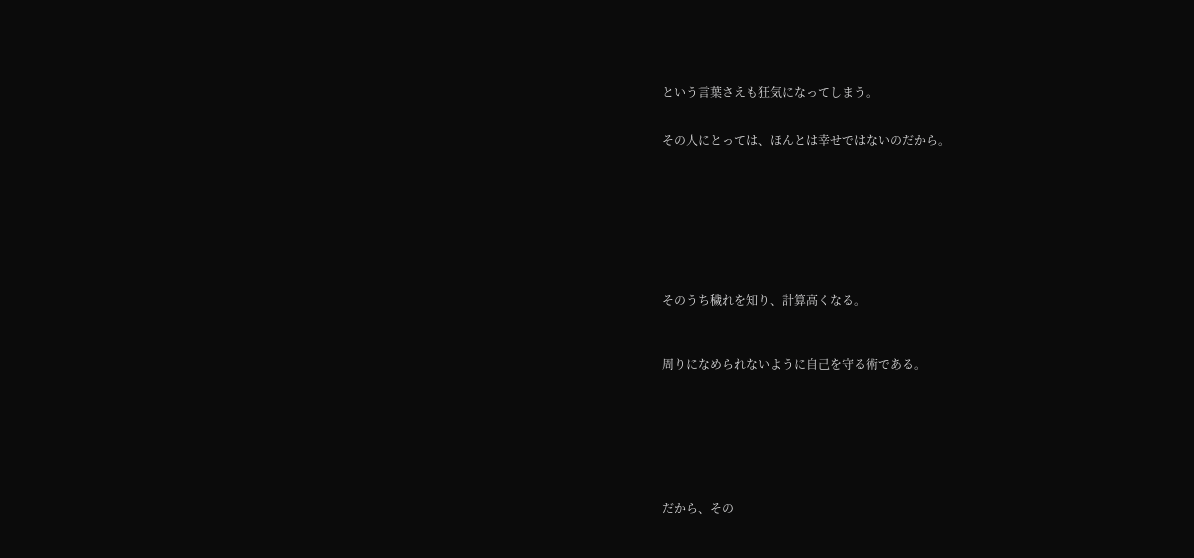という言葉さえも狂気になってしまう。


その人にとっては、ほんとは幸せではないのだから。









そのうち穢れを知り、計算高くなる。



周りになめられないように自己を守る術である。








だから、その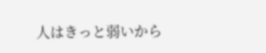人はきっと弱いから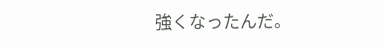強くなったんだ。